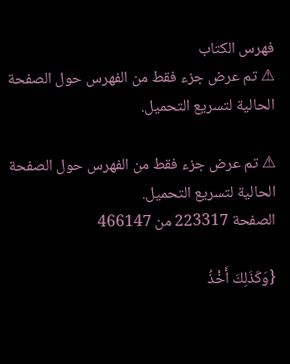فهرس الكتاب
⚠ تم عرض جزء فقط من الفهرس حول الصفحة الحالية لتسريع التحميل.

⚠ تم عرض جزء فقط من الفهرس حول الصفحة الحالية لتسريع التحميل.
الصفحة 223317 من 466147

{وَكَذَلِكَ أَخْذُ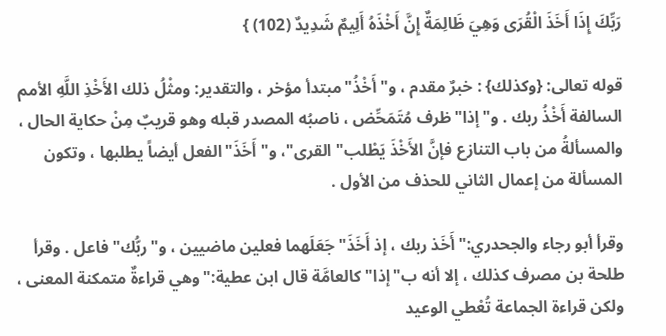رَبِّكَ إِذَا أَخَذَ الْقُرَى وَهِيَ ظَالِمَةٌ إِنَّ أَخْذَهُ أَلِيمٌ شَدِيدٌ (102) }

قوله تعالى: {وكذلك} : خبرٌ مقدم ، و"أَخْذُ"مبتدأ مؤخر ، والتقدير: ومثْلُ ذلك الأَخْذِ اللَّهِ الأمم السالفة أَخْذُ ربك . و"إذا"ظرف مُتَمَحِّض ، ناصبُه المصدر قبله وهو قريبٌ مِنْ حكاية الحال ، والمسألةُ من باب التنازع فإنَّ الأَخْذَ يَطْلب"القرى"، و"أَخَذَ"الفعل أيضاً يطلبها ، وتكون المسألة من إعمال الثاني للحذف من الأول .

وقرأ أبو رجاء والجحدري:"أَخَذ ربك ، إذ أَخَذَ"جَعَلَهما فعلين ماضيين ، و"ربُّك"فاعل . وقرأ طلحة بن مصرف كذلك ، إلا أنه ب"إذا"كالعامَّة قال ابن عطية:"وهي قراءةٌ متمكنة المعنى ، ولكن قراءة الجماعة تُعْطي الوعيد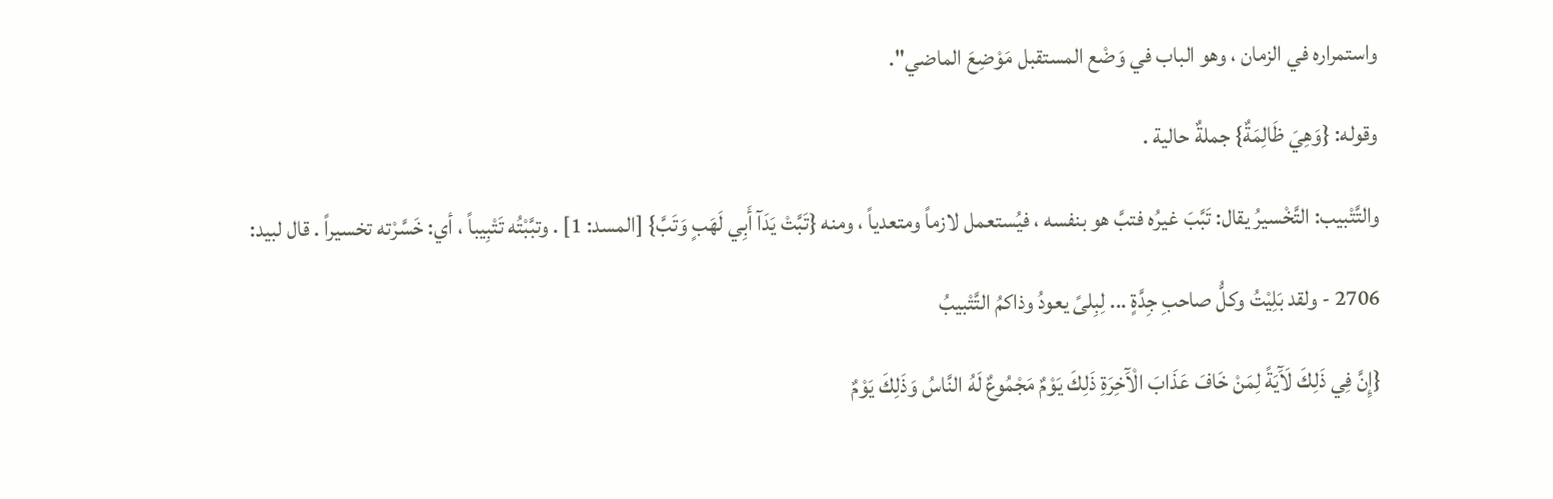واستمراره في الزمان ، وهو الباب في وَضْع المستقبل مَوْضِعَ الماضي".

وقوله: {وَهِيَ ظَالِمَةٌ} جملةٌ حالية .

والتَّتْبيب: التَّخْسيرُ يقال: تَبَّبَ غيرُه فتبَّ هو بنفسه ، فيُستعمل لازماً ومتعدياً ، ومنه {تَبَّتْ يَدَآ أَبِي لَهَبٍ وَتَبَّ} [المسد: 1] . وتبَّبْتُه تَتْبِيباً ، أي: خَسَّرْته تخسيراً . قال لبيد:

2706 - ولقد بَلِيْتُ وكلُّ صاحبِ جِدَّةٍ ... لِبِلىً يعودُ وذاكمُ التَّتْبيبُ

{إِنَّ فِي ذَلِكَ لَآَيَةً لِمَنْ خَافَ عَذَابَ الْآَخِرَةِ ذَلِكَ يَوْمٌ مَجْمُوعٌ لَهُ النَّاسُ وَذَلِكَ يَوْمٌ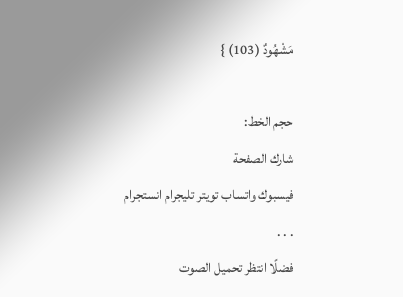مَشْهُودٌ (103) }

حجم الخط:
شارك الصفحة
فيسبوك واتساب تويتر تليجرام انستجرام
. . .
فضلًا انتظر تحميل الصوت